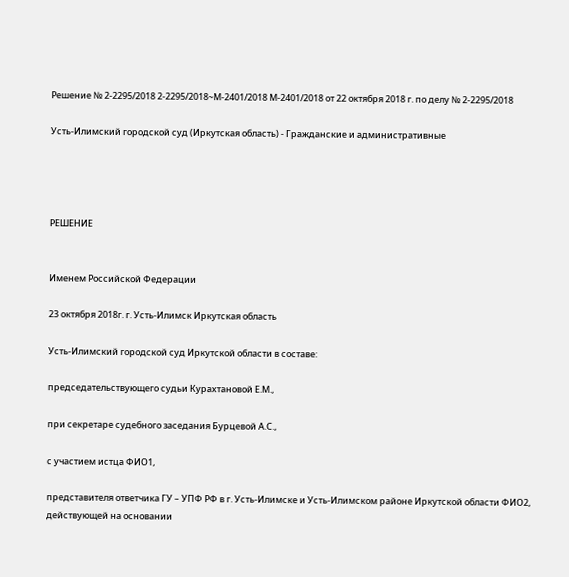Решение № 2-2295/2018 2-2295/2018~М-2401/2018 М-2401/2018 от 22 октября 2018 г. по делу № 2-2295/2018

Усть-Илимский городской суд (Иркутская область) - Гражданские и административные




РЕШЕНИЕ


Именем Российской Федерации

23 октября 2018г. г. Усть-Илимск Иркутская область

Усть-Илимский городской суд Иркутской области в составе:

председательствующего судьи Курахтановой Е.М.,

при секретаре судебного заседания Бурцевой А.С.,

с участием истца ФИО1,

представителя ответчика ГУ – УПФ РФ в г. Усть-Илимске и Усть-Илимском районе Иркутской области ФИО2, действующей на основании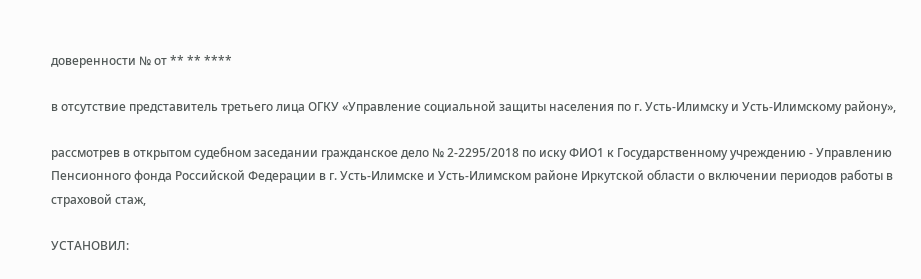доверенности № от ** ** ****

в отсутствие представитель третьего лица ОГКУ «Управление социальной защиты населения по г. Усть-Илимску и Усть-Илимскому району»,

рассмотрев в открытом судебном заседании гражданское дело № 2-2295/2018 по иску ФИО1 к Государственному учреждению - Управлению Пенсионного фонда Российской Федерации в г. Усть-Илимске и Усть-Илимском районе Иркутской области о включении периодов работы в страховой стаж,

УСТАНОВИЛ: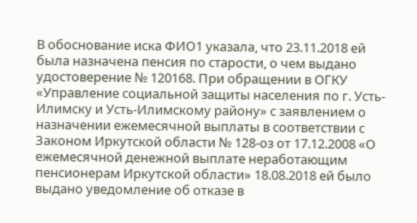В обоснование иска ФИО1 указала, что 23.11.2018 ей была назначена пенсия по старости, о чем выдано удостоверение № 120168. При обращении в ОГКУ «Управление социальной защиты населения по г. Усть-Илимску и Усть-Илимскому району» с заявлением о назначении ежемесячной выплаты в соответствии с Законом Иркутской области № 128-оз от 17.12.2008 «О ежемесячной денежной выплате неработающим пенсионерам Иркутской области» 18.08.2018 ей было выдано уведомление об отказе в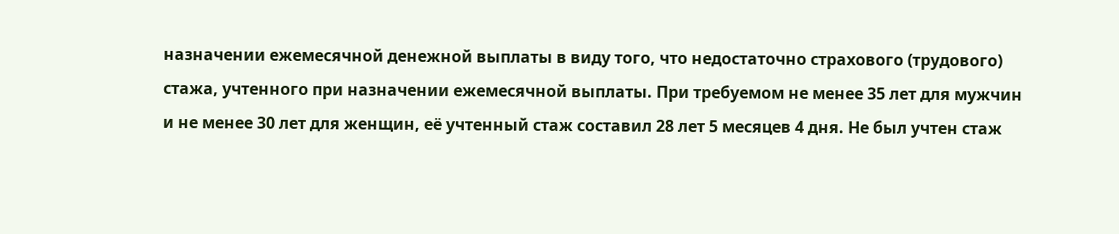назначении ежемесячной денежной выплаты в виду того, что недостаточно страхового (трудового) стажа, учтенного при назначении ежемесячной выплаты. При требуемом не менее 35 лет для мужчин и не менее 30 лет для женщин, её учтенный стаж составил 28 лет 5 месяцев 4 дня. Не был учтен стаж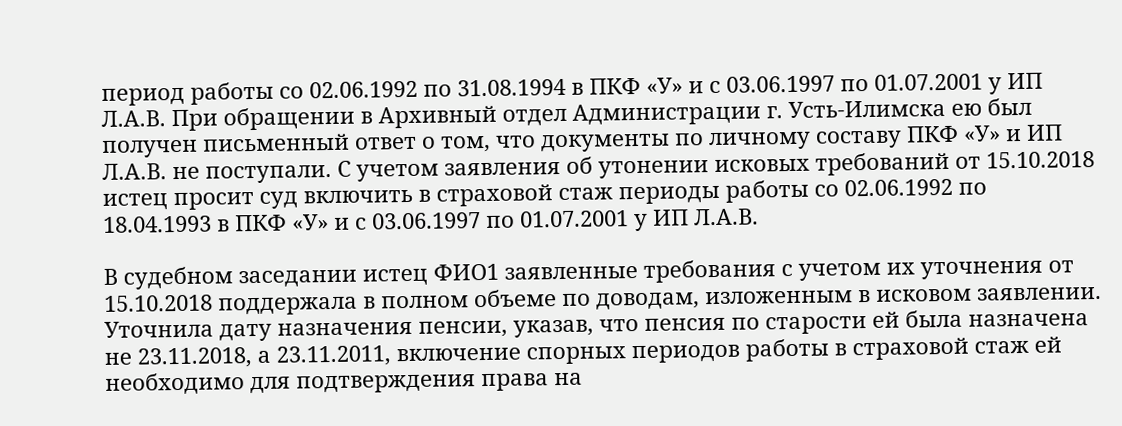период работы со 02.06.1992 по 31.08.1994 в ПКФ «У» и с 03.06.1997 по 01.07.2001 у ИП Л.А.В. При обращении в Архивный отдел Администрации г. Усть-Илимска ею был получен письменный ответ о том, что документы по личному составу ПКФ «У» и ИП Л.А.В. не поступали. С учетом заявления об утонении исковых требований от 15.10.2018 истец просит суд включить в страховой стаж периоды работы со 02.06.1992 по 18.04.1993 в ПКФ «У» и с 03.06.1997 по 01.07.2001 у ИП Л.А.В.

В судебном заседании истец ФИО1 заявленные требования с учетом их уточнения от 15.10.2018 поддержала в полном объеме по доводам, изложенным в исковом заявлении. Уточнила дату назначения пенсии, указав, что пенсия по старости ей была назначена не 23.11.2018, а 23.11.2011, включение спорных периодов работы в страховой стаж ей необходимо для подтверждения права на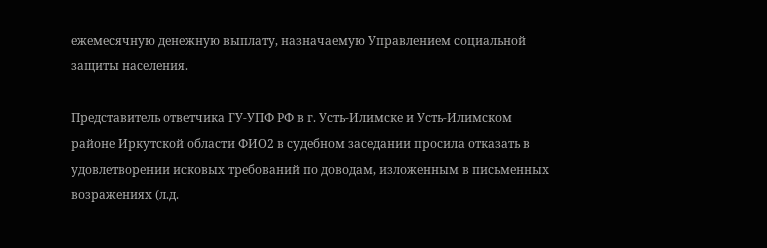ежемесячную денежную выплату, назначаемую Управлением социальной защиты населения.

Представитель ответчика ГУ-УПФ РФ в г. Усть-Илимске и Усть-Илимском районе Иркутской области ФИО2 в судебном заседании просила отказать в удовлетворении исковых требований по доводам, изложенным в письменных возражениях (л.д.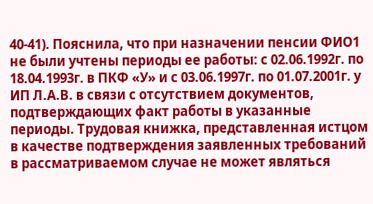40-41). Пояснила, что при назначении пенсии ФИО1 не были учтены периоды ее работы: с 02.06.1992г. по 18.04.1993г. в ПКФ «У» и с 03.06.1997г. по 01.07.2001г. у ИП Л.А.В. в связи с отсутствием документов, подтверждающих факт работы в указанные периоды. Трудовая книжка, представленная истцом в качестве подтверждения заявленных требований в рассматриваемом случае не может являться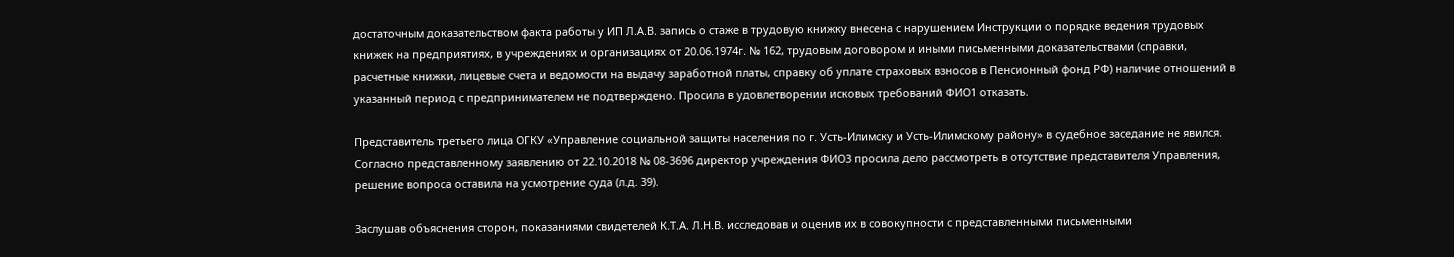достаточным доказательством факта работы у ИП Л.А.В. запись о стаже в трудовую книжку внесена с нарушением Инструкции о порядке ведения трудовых книжек на предприятиях, в учреждениях и организациях от 20.06.1974г. № 162, трудовым договором и иными письменными доказательствами (справки, расчетные книжки, лицевые счета и ведомости на выдачу заработной платы, справку об уплате страховых взносов в Пенсионный фонд РФ) наличие отношений в указанный период с предпринимателем не подтверждено. Просила в удовлетворении исковых требований ФИО1 отказать.

Представитель третьего лица ОГКУ «Управление социальной защиты населения по г. Усть-Илимску и Усть-Илимскому району» в судебное заседание не явился. Согласно представленному заявлению от 22.10.2018 № 08-3696 директор учреждения ФИО3 просила дело рассмотреть в отсутствие представителя Управления, решение вопроса оставила на усмотрение суда (л.д. 39).

Заслушав объяснения сторон, показаниями свидетелей К.Т.А. Л.Н.В. исследовав и оценив их в совокупности с представленными письменными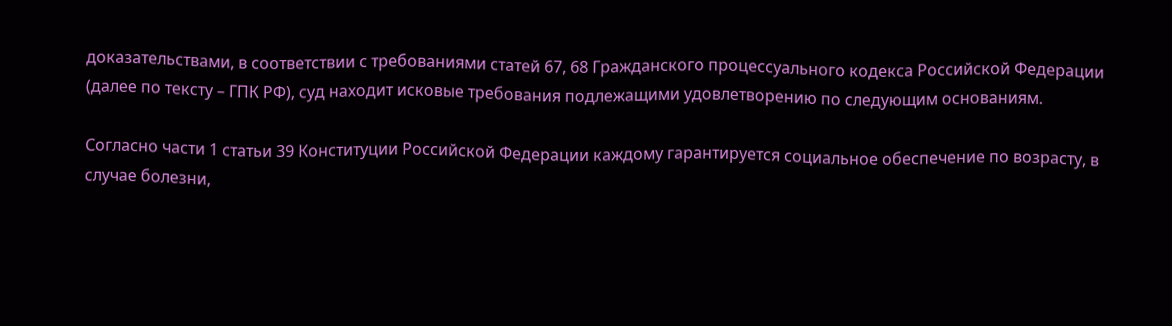доказательствами, в соответствии с требованиями статей 67, 68 Гражданского процессуального кодекса Российской Федерации (далее по тексту – ГПК РФ), суд находит исковые требования подлежащими удовлетворению по следующим основаниям.

Согласно части 1 статьи 39 Конституции Российской Федерации каждому гарантируется социальное обеспечение по возрасту, в случае болезни,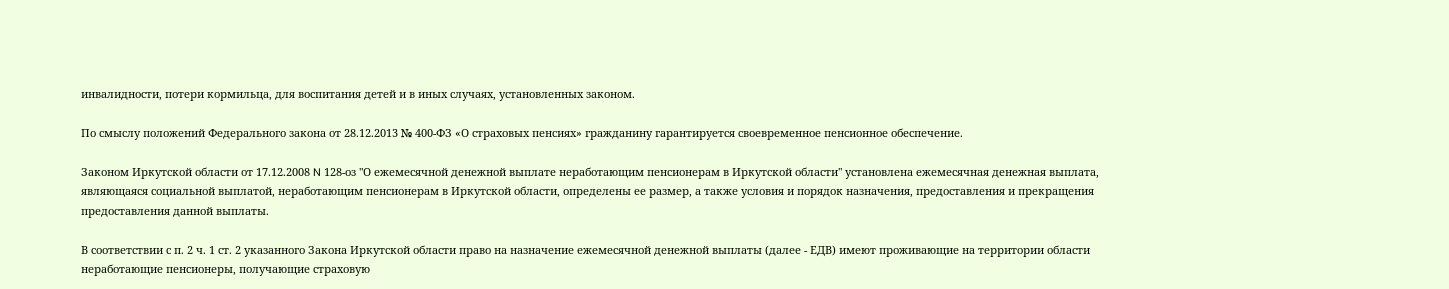инвалидности, потери кормильца, для воспитания детей и в иных случаях, установленных законом.

По смыслу положений Федерального закона от 28.12.2013 № 400-ФЗ «О страховых пенсиях» гражданину гарантируется своевременное пенсионное обеспечение.

Законом Иркутской области от 17.12.2008 N 128-оз "О ежемесячной денежной выплате неработающим пенсионерам в Иркутской области" установлена ежемесячная денежная выплата, являющаяся социальной выплатой, неработающим пенсионерам в Иркутской области, определены ее размер, а также условия и порядок назначения, предоставления и прекращения предоставления данной выплаты.

В соответствии с п. 2 ч. 1 ст. 2 указанного Закона Иркутской области право на назначение ежемесячной денежной выплаты (далее - ЕДВ) имеют проживающие на территории области неработающие пенсионеры, получающие страховую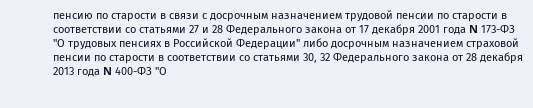пенсию по старости в связи с досрочным назначением трудовой пенсии по старости в соответствии со статьями 27 и 28 Федерального закона от 17 декабря 2001 года N 173-ФЗ "О трудовых пенсиях в Российской Федерации" либо досрочным назначением страховой пенсии по старости в соответствии со статьями 30, 32 Федерального закона от 28 декабря 2013 года N 400-ФЗ "О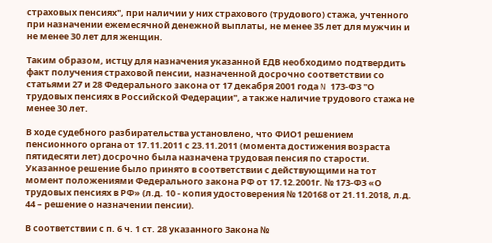страховых пенсиях", при наличии у них страхового (трудового) стажа, учтенного при назначении ежемесячной денежной выплаты, не менее 35 лет для мужчин и не менее 30 лет для женщин.

Таким образом, истцу для назначения указанной ЕДВ необходимо подтвердить факт получения страховой пенсии, назначенной досрочно соответствии со статьями 27 и 28 Федерального закона от 17 декабря 2001 года N 173-ФЗ "О трудовых пенсиях в Российской Федерации", а также наличие трудового стажа не менее 30 лет.

В ходе судебного разбирательства установлено, что ФИО1 решением пенсионного органа от 17.11.2011 с 23.11.2011 (момента достижения возраста пятидесяти лет) досрочно была назначена трудовая пенсия по старости. Указанное решение было принято в соответствии с действующими на тот момент положениями Федерального закона РФ от 17.12.2001г. № 173-ФЗ «О трудовых пенсиях в РФ» (л.д. 10 - копия удостоверения № 120168 от 21.11.2018, л.д. 44 – решение о назначении пенсии).

В соответствии с п. 6 ч. 1 ст. 28 указанного Закона №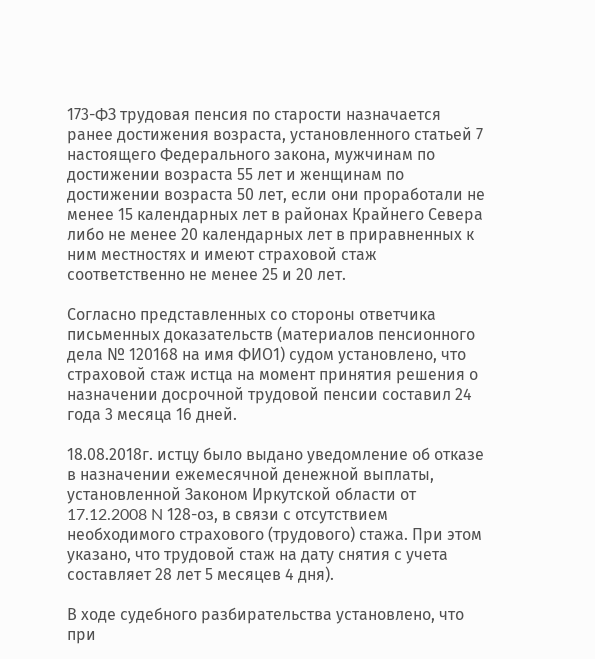173-ФЗ трудовая пенсия по старости назначается ранее достижения возраста, установленного статьей 7 настоящего Федерального закона, мужчинам по достижении возраста 55 лет и женщинам по достижении возраста 50 лет, если они проработали не менее 15 календарных лет в районах Крайнего Севера либо не менее 20 календарных лет в приравненных к ним местностях и имеют страховой стаж соответственно не менее 25 и 20 лет.

Согласно представленных со стороны ответчика письменных доказательств (материалов пенсионного дела № 120168 на имя ФИО1) судом установлено, что страховой стаж истца на момент принятия решения о назначении досрочной трудовой пенсии составил 24 года 3 месяца 16 дней.

18.08.2018г. истцу было выдано уведомление об отказе в назначении ежемесячной денежной выплаты, установленной Законом Иркутской области от 17.12.2008 N 128-оз, в связи с отсутствием необходимого страхового (трудового) стажа. При этом указано, что трудовой стаж на дату снятия с учета составляет 28 лет 5 месяцев 4 дня).

В ходе судебного разбирательства установлено, что при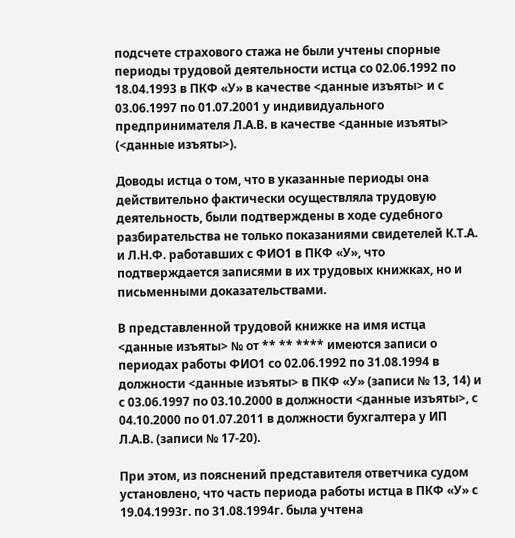подсчете страхового стажа не были учтены спорные периоды трудовой деятельности истца со 02.06.1992 по 18.04.1993 в ПКФ «У» в качестве <данные изъяты> и с 03.06.1997 по 01.07.2001 у индивидуального предпринимателя Л.А.В. в качестве <данные изъяты> (<данные изъяты>).

Доводы истца о том, что в указанные периоды она действительно фактически осуществляла трудовую деятельность, были подтверждены в ходе судебного разбирательства не только показаниями свидетелей К.Т.А. и Л.Н.Ф. работавших с ФИО1 в ПКФ «У», что подтверждается записями в их трудовых книжках, но и письменными доказательствами.

В представленной трудовой книжке на имя истца <данные изъяты> № от ** ** **** имеются записи о периодах работы ФИО1 со 02.06.1992 по 31.08.1994 в должности <данные изъяты> в ПКФ «У» (записи № 13, 14) и с 03.06.1997 по 03.10.2000 в должности <данные изъяты>, с 04.10.2000 по 01.07.2011 в должности бухгалтера у ИП Л.А.В. (записи № 17-20).

При этом, из пояснений представителя ответчика судом установлено, что часть периода работы истца в ПКФ «У» с 19.04.1993г. по 31.08.1994г. была учтена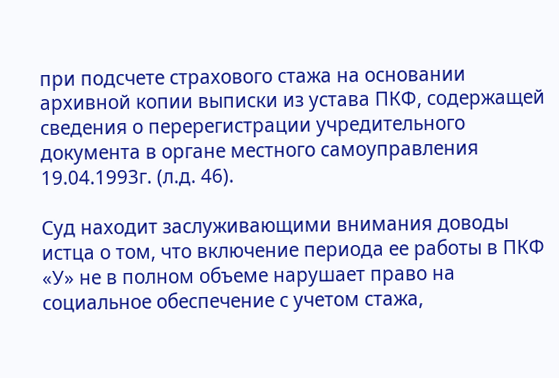при подсчете страхового стажа на основании архивной копии выписки из устава ПКФ, содержащей сведения о перерегистрации учредительного документа в органе местного самоуправления 19.04.1993г. (л.д. 46).

Суд находит заслуживающими внимания доводы истца о том, что включение периода ее работы в ПКФ «У» не в полном объеме нарушает право на социальное обеспечение с учетом стажа,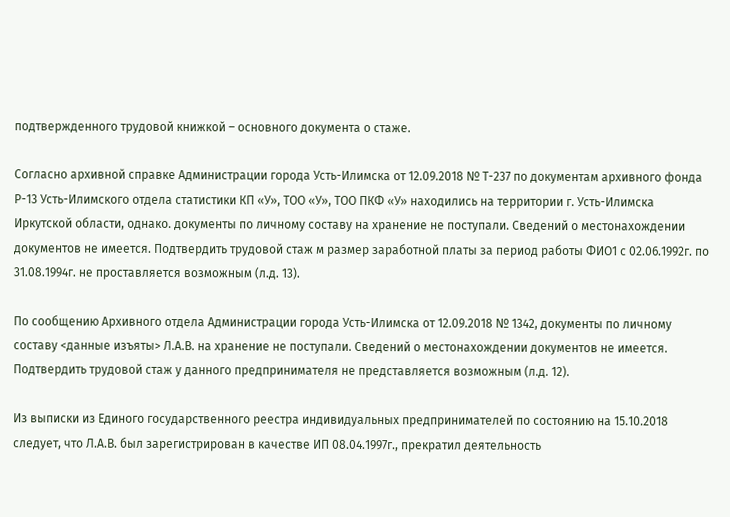подтвержденного трудовой книжкой – основного документа о стаже.

Согласно архивной справке Администрации города Усть-Илимска от 12.09.2018 № Т-237 по документам архивного фонда Р-13 Усть-Илимского отдела статистики КП «У», ТОО «У», ТОО ПКФ «У» находились на территории г. Усть-Илимска Иркутской области, однако. документы по личному составу на хранение не поступали. Сведений о местонахождении документов не имеется. Подтвердить трудовой стаж м размер заработной платы за период работы ФИО1 с 02.06.1992г. по 31.08.1994г. не проставляется возможным (л.д. 13).

По сообщению Архивного отдела Администрации города Усть-Илимска от 12.09.2018 № 1342, документы по личному составу <данные изъяты> Л.А.В. на хранение не поступали. Сведений о местонахождении документов не имеется. Подтвердить трудовой стаж у данного предпринимателя не представляется возможным (л.д. 12).

Из выписки из Единого государственного реестра индивидуальных предпринимателей по состоянию на 15.10.2018 следует, что Л.А.В. был зарегистрирован в качестве ИП 08.04.1997г., прекратил деятельность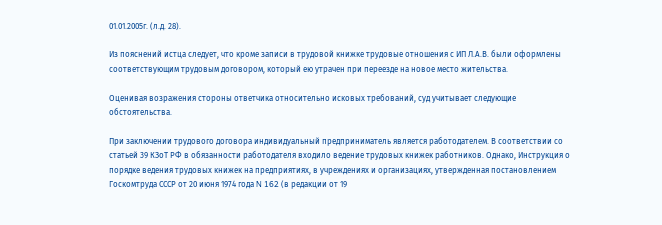01.01.2005г. (л.д. 28).

Из пояснений истца следует, что кроме записи в трудовой книжке трудовые отношения с ИП Л.А.В. были оформлены соответствующим трудовым договором, который ею утрачен при переезде на новое место жительства.

Оценивая возражения стороны ответчика относительно исковых требований, суд учитывает следующие обстоятельства.

При заключении трудового договора индивидуальный предприниматель является работодателем. В соответствии со статьей 39 КЗоТ РФ в обязанности работодателя входило ведение трудовых книжек работников. Однако, Инструкция о порядке ведения трудовых книжек на предприятиях, в учреждениях и организациях, утвержденная постановлением Госкомтруда СССР от 20 июня 1974 года N 162 (в редакции от 19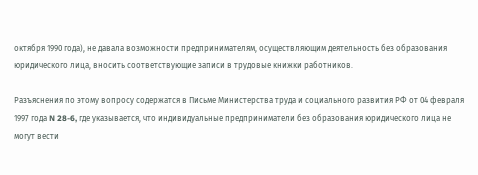октября 1990 года), не давала возможности предпринимателям, осуществляющим деятельность без образования юридического лица, вносить соответствующие записи в трудовые книжки работников.

Разъяснения по этому вопросу содержатся в Письме Министерства труда и социального развития РФ от 04 февраля 1997 года N 28-6, где указывается, что индивидуальные предприниматели без образования юридического лица не могут вести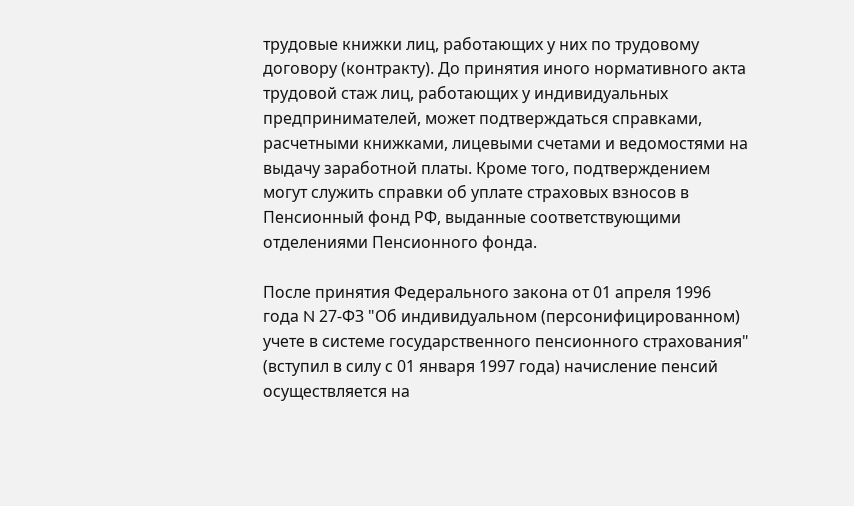трудовые книжки лиц, работающих у них по трудовому договору (контракту). До принятия иного нормативного акта трудовой стаж лиц, работающих у индивидуальных предпринимателей, может подтверждаться справками, расчетными книжками, лицевыми счетами и ведомостями на выдачу заработной платы. Кроме того, подтверждением могут служить справки об уплате страховых взносов в Пенсионный фонд РФ, выданные соответствующими отделениями Пенсионного фонда.

После принятия Федерального закона от 01 апреля 1996 года N 27-ФЗ "Об индивидуальном (персонифицированном) учете в системе государственного пенсионного страхования" (вступил в силу с 01 января 1997 года) начисление пенсий осуществляется на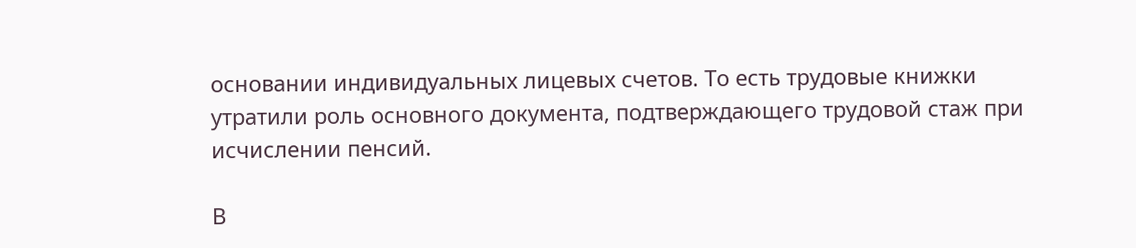основании индивидуальных лицевых счетов. То есть трудовые книжки утратили роль основного документа, подтверждающего трудовой стаж при исчислении пенсий.

В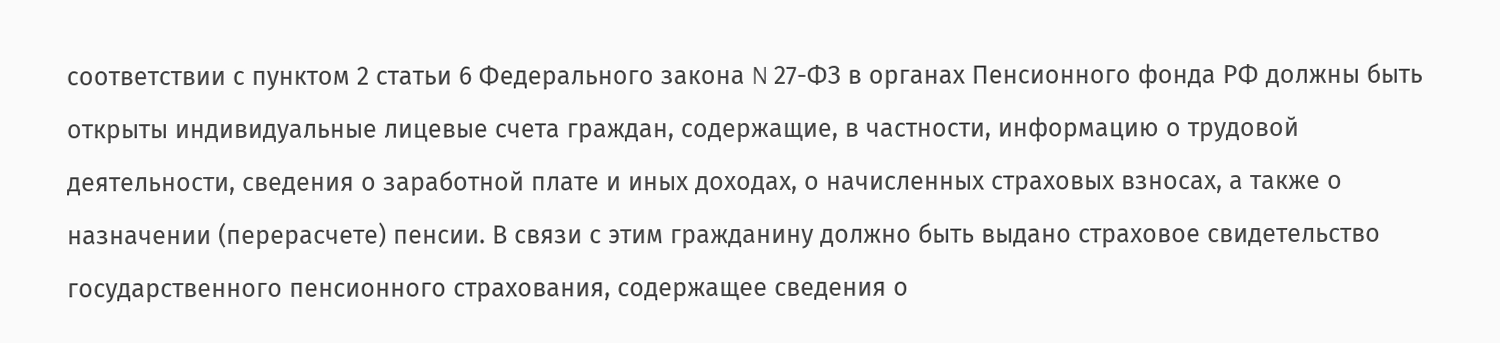соответствии с пунктом 2 статьи 6 Федерального закона N 27-ФЗ в органах Пенсионного фонда РФ должны быть открыты индивидуальные лицевые счета граждан, содержащие, в частности, информацию о трудовой деятельности, сведения о заработной плате и иных доходах, о начисленных страховых взносах, а также о назначении (перерасчете) пенсии. В связи с этим гражданину должно быть выдано страховое свидетельство государственного пенсионного страхования, содержащее сведения о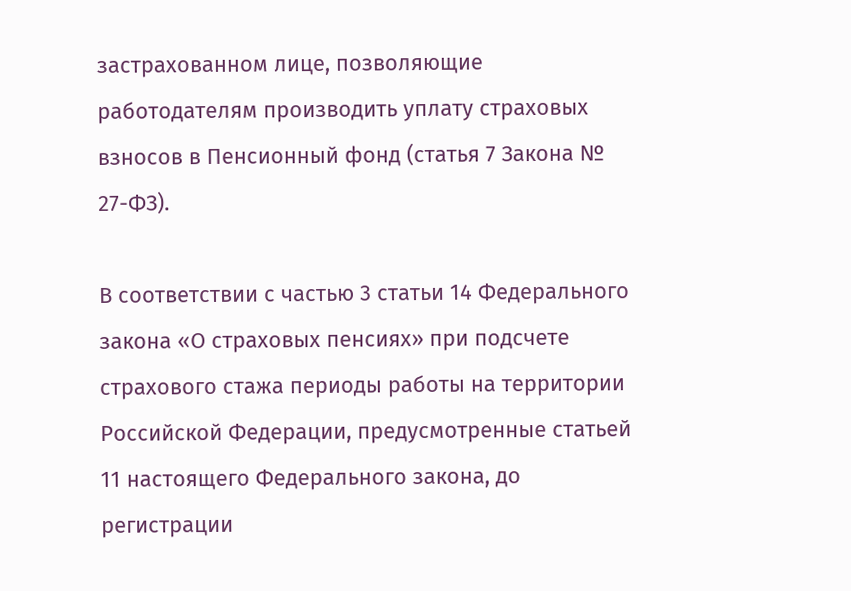застрахованном лице, позволяющие работодателям производить уплату страховых взносов в Пенсионный фонд (статья 7 Закона № 27-ФЗ).

В соответствии с частью 3 статьи 14 Федерального закона «О страховых пенсиях» при подсчете страхового стажа периоды работы на территории Российской Федерации, предусмотренные статьей 11 настоящего Федерального закона, до регистрации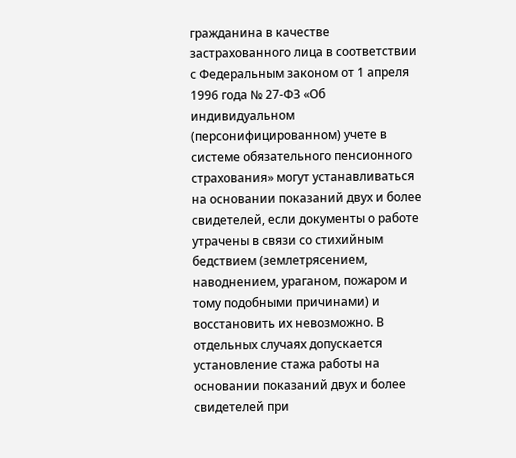гражданина в качестве застрахованного лица в соответствии с Федеральным законом от 1 апреля 1996 года № 27-ФЗ «Об индивидуальном (персонифицированном) учете в системе обязательного пенсионного страхования» могут устанавливаться на основании показаний двух и более свидетелей, если документы о работе утрачены в связи со стихийным бедствием (землетрясением, наводнением, ураганом, пожаром и тому подобными причинами) и восстановить их невозможно. В отдельных случаях допускается установление стажа работы на основании показаний двух и более свидетелей при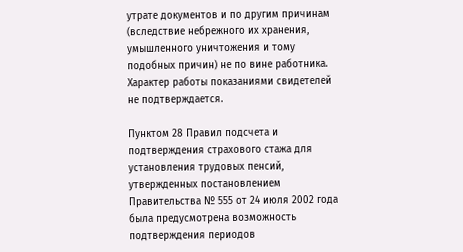утрате документов и по другим причинам (вследствие небрежного их хранения, умышленного уничтожения и тому подобных причин) не по вине работника. Характер работы показаниями свидетелей не подтверждается.

Пунктом 28 Правил подсчета и подтверждения страхового стажа для установления трудовых пенсий, утвержденных постановлением Правительства № 555 от 24 июля 2002 года была предусмотрена возможность подтверждения периодов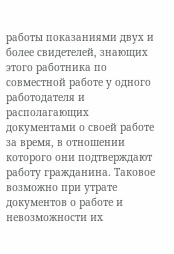работы показаниями двух и более свидетелей, знающих этого работника по совместной работе у одного работодателя и располагающих документами о своей работе за время, в отношении которого они подтверждают работу гражданина. Таковое возможно при утрате документов о работе и невозможности их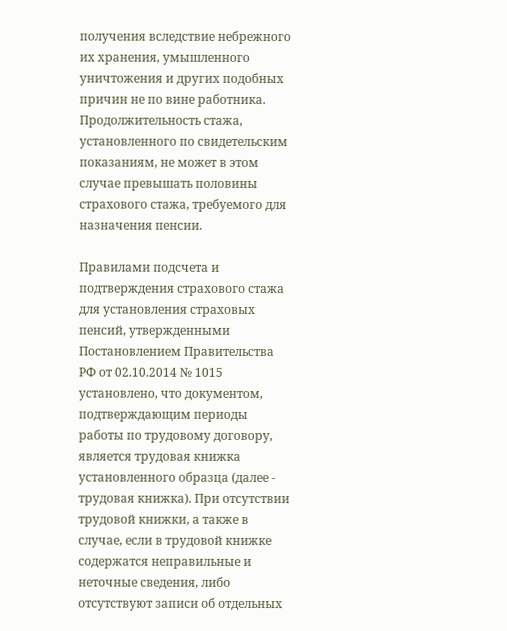получения вследствие небрежного их хранения, умышленного уничтожения и других подобных причин не по вине работника. Продолжительность стажа, установленного по свидетельским показаниям, не может в этом случае превышать половины страхового стажа, требуемого для назначения пенсии.

Правилами подсчета и подтверждения страхового стажа для установления страховых пенсий, утвержденными Постановлением Правительства РФ от 02.10.2014 № 1015 установлено, что документом, подтверждающим периоды работы по трудовому договору, является трудовая книжка установленного образца (далее - трудовая книжка). При отсутствии трудовой книжки, а также в случае, если в трудовой книжке содержатся неправильные и неточные сведения, либо отсутствуют записи об отдельных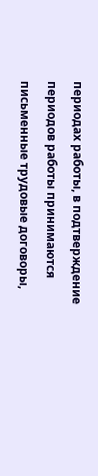периодах работы, в подтверждение периодов работы принимаются письменные трудовые договоры,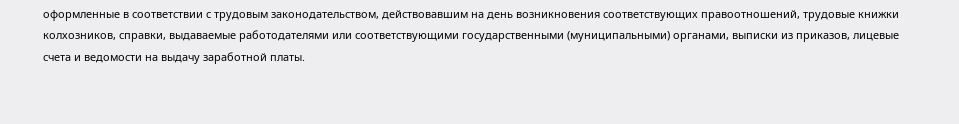оформленные в соответствии с трудовым законодательством, действовавшим на день возникновения соответствующих правоотношений, трудовые книжки колхозников, справки, выдаваемые работодателями или соответствующими государственными (муниципальными) органами, выписки из приказов, лицевые счета и ведомости на выдачу заработной платы.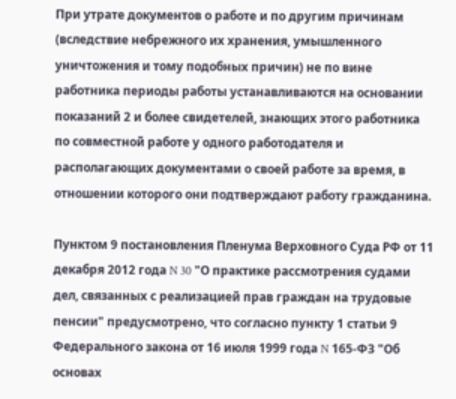При утрате документов о работе и по другим причинам (вследствие небрежного их хранения, умышленного уничтожения и тому подобных причин) не по вине работника периоды работы устанавливаются на основании показаний 2 и более свидетелей, знающих этого работника по совместной работе у одного работодателя и располагающих документами о своей работе за время, в отношении которого они подтверждают работу гражданина.

Пунктом 9 постановления Пленума Верховного Суда РФ от 11 декабря 2012 года N 30 "О практике рассмотрения судами дел, связанных с реализацией прав граждан на трудовые пенсии" предусмотрено, что согласно пункту 1 статьи 9 Федерального закона от 16 июля 1999 года N 165-ФЗ "Об основах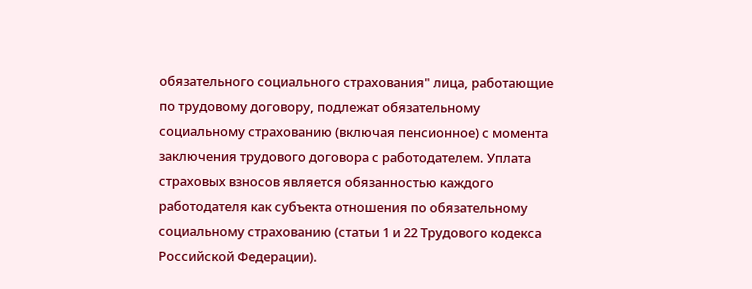обязательного социального страхования" лица, работающие по трудовому договору, подлежат обязательному социальному страхованию (включая пенсионное) с момента заключения трудового договора с работодателем. Уплата страховых взносов является обязанностью каждого работодателя как субъекта отношения по обязательному социальному страхованию (статьи 1 и 22 Трудового кодекса Российской Федерации).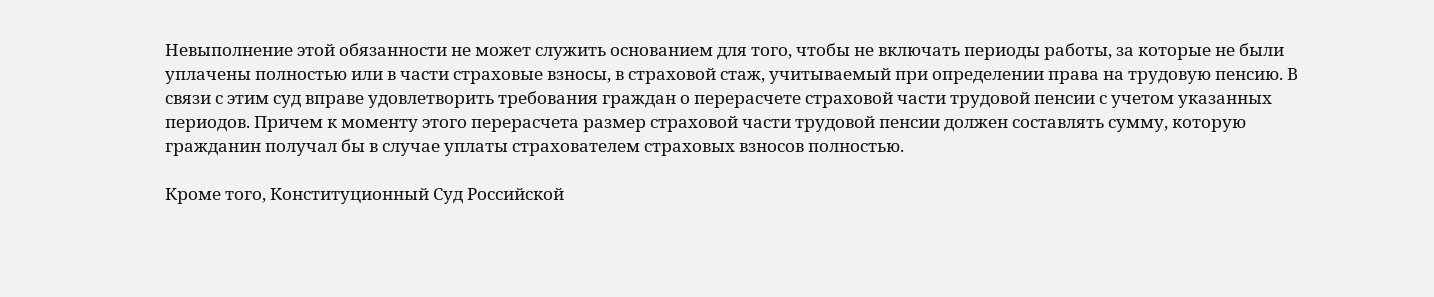Невыполнение этой обязанности не может служить основанием для того, чтобы не включать периоды работы, за которые не были уплачены полностью или в части страховые взносы, в страховой стаж, учитываемый при определении права на трудовую пенсию. В связи с этим суд вправе удовлетворить требования граждан о перерасчете страховой части трудовой пенсии с учетом указанных периодов. Причем к моменту этого перерасчета размер страховой части трудовой пенсии должен составлять сумму, которую гражданин получал бы в случае уплаты страхователем страховых взносов полностью.

Кроме того, Конституционный Суд Российской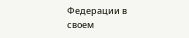Федерации в своем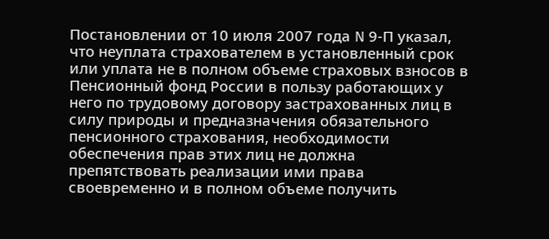Постановлении от 10 июля 2007 года N 9-П указал, что неуплата страхователем в установленный срок или уплата не в полном объеме страховых взносов в Пенсионный фонд России в пользу работающих у него по трудовому договору застрахованных лиц в силу природы и предназначения обязательного пенсионного страхования, необходимости обеспечения прав этих лиц не должна препятствовать реализации ими права своевременно и в полном объеме получить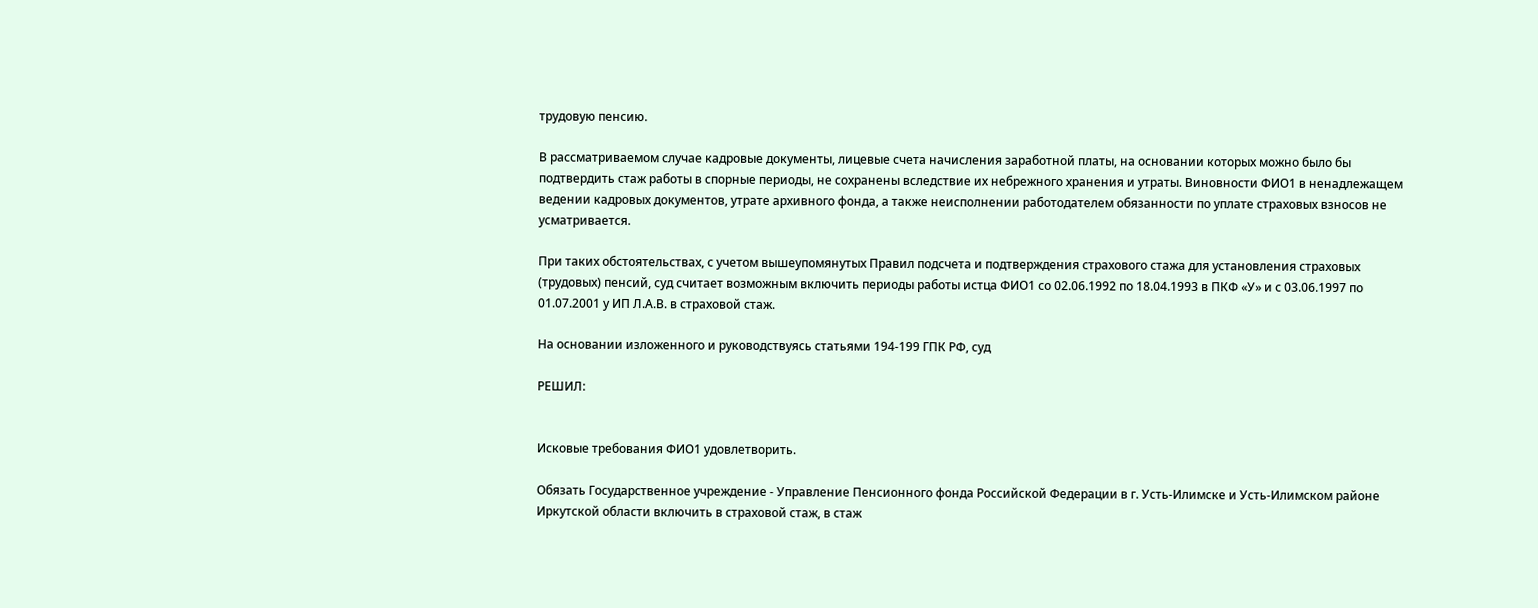трудовую пенсию.

В рассматриваемом случае кадровые документы, лицевые счета начисления заработной платы, на основании которых можно было бы подтвердить стаж работы в спорные периоды, не сохранены вследствие их небрежного хранения и утраты. Виновности ФИО1 в ненадлежащем ведении кадровых документов, утрате архивного фонда, а также неисполнении работодателем обязанности по уплате страховых взносов не усматривается.

При таких обстоятельствах, с учетом вышеупомянутых Правил подсчета и подтверждения страхового стажа для установления страховых (трудовых) пенсий, суд считает возможным включить периоды работы истца ФИО1 со 02.06.1992 по 18.04.1993 в ПКФ «У» и с 03.06.1997 по 01.07.2001 у ИП Л.А.В. в страховой стаж.

На основании изложенного и руководствуясь статьями 194-199 ГПК РФ, суд

РЕШИЛ:


Исковые требования ФИО1 удовлетворить.

Обязать Государственное учреждение - Управление Пенсионного фонда Российской Федерации в г. Усть-Илимске и Усть-Илимском районе Иркутской области включить в страховой стаж, в стаж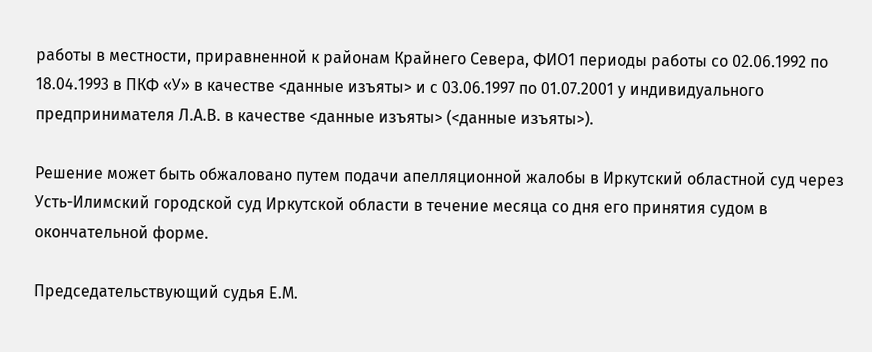работы в местности, приравненной к районам Крайнего Севера, ФИО1 периоды работы со 02.06.1992 по 18.04.1993 в ПКФ «У» в качестве <данные изъяты> и с 03.06.1997 по 01.07.2001 у индивидуального предпринимателя Л.А.В. в качестве <данные изъяты> (<данные изъяты>).

Решение может быть обжаловано путем подачи апелляционной жалобы в Иркутский областной суд через Усть-Илимский городской суд Иркутской области в течение месяца со дня его принятия судом в окончательной форме.

Председательствующий судья Е.М.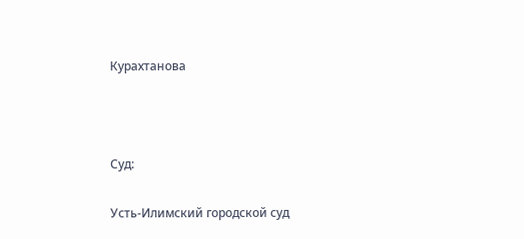Курахтанова



Суд:

Усть-Илимский городской суд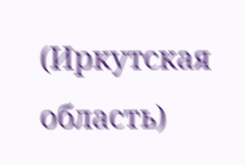(Иркутская область)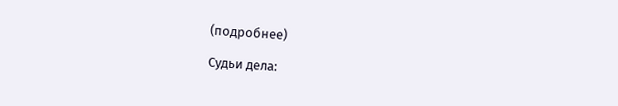(подробнее)

Судьи дела: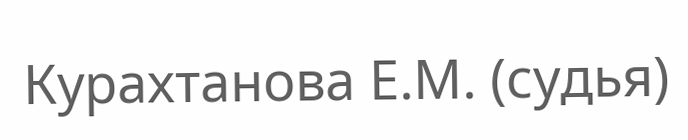Курахтанова Е.М. (судья)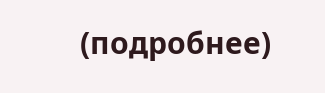(подробнее)